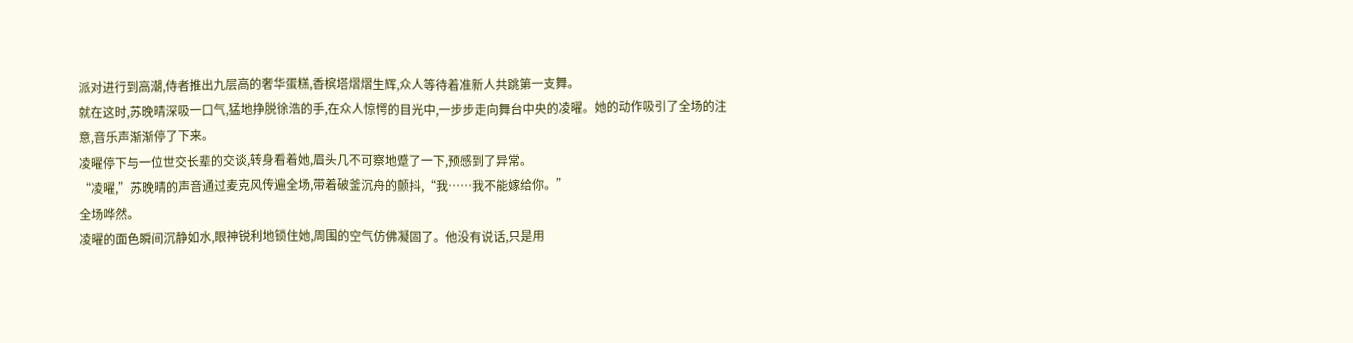派对进行到高潮,侍者推出九层高的奢华蛋糕,香槟塔熠熠生辉,众人等待着准新人共跳第一支舞。
就在这时,苏晚晴深吸一口气,猛地挣脱徐浩的手,在众人惊愕的目光中,一步步走向舞台中央的凌曜。她的动作吸引了全场的注意,音乐声渐渐停了下来。
凌曜停下与一位世交长辈的交谈,转身看着她,眉头几不可察地蹙了一下,预感到了异常。
“凌曜,”苏晚晴的声音通过麦克风传遍全场,带着破釜沉舟的颤抖,“我……我不能嫁给你。”
全场哗然。
凌曜的面色瞬间沉静如水,眼神锐利地锁住她,周围的空气仿佛凝固了。他没有说话,只是用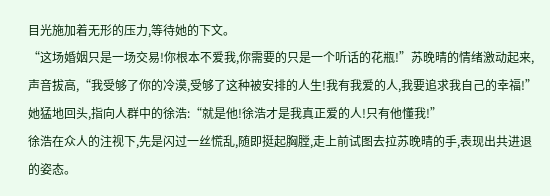目光施加着无形的压力,等待她的下文。
“这场婚姻只是一场交易!你根本不爱我,你需要的只是一个听话的花瓶!”苏晚晴的情绪激动起来,声音拔高,“我受够了你的冷漠,受够了这种被安排的人生!我有我爱的人,我要追求我自己的幸福!”
她猛地回头,指向人群中的徐浩:“就是他!徐浩才是我真正爱的人!只有他懂我!”
徐浩在众人的注视下,先是闪过一丝慌乱,随即挺起胸膛,走上前试图去拉苏晚晴的手,表现出共进退的姿态。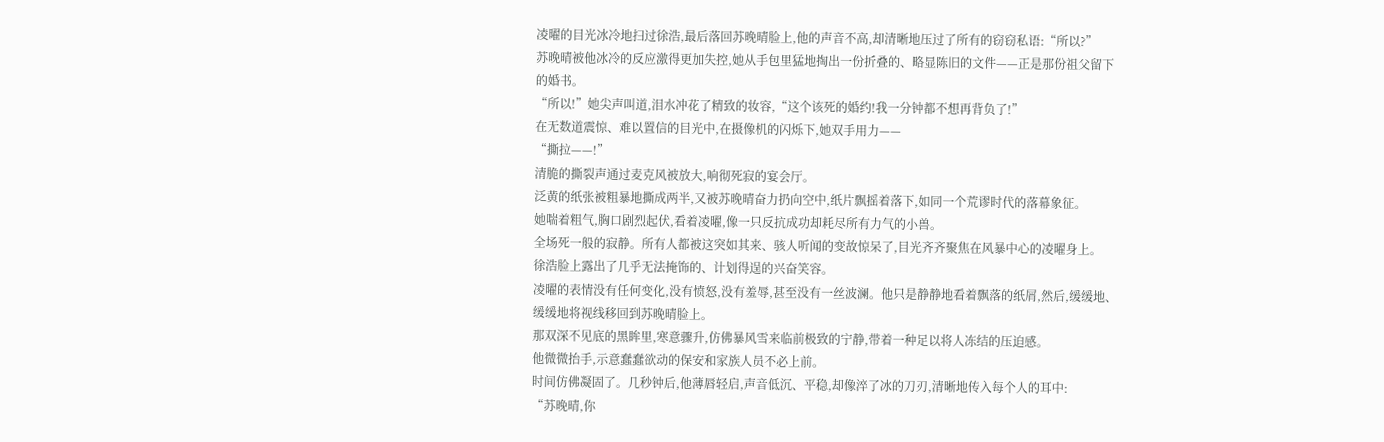凌曜的目光冰冷地扫过徐浩,最后落回苏晚晴脸上,他的声音不高,却清晰地压过了所有的窃窃私语:“所以?”
苏晚晴被他冰冷的反应激得更加失控,她从手包里猛地掏出一份折叠的、略显陈旧的文件——正是那份祖父留下的婚书。
“所以!”她尖声叫道,泪水冲花了精致的妆容,“这个该死的婚约!我一分钟都不想再背负了!”
在无数道震惊、难以置信的目光中,在摄像机的闪烁下,她双手用力——
“撕拉——!”
清脆的撕裂声通过麦克风被放大,响彻死寂的宴会厅。
泛黄的纸张被粗暴地撕成两半,又被苏晚晴奋力扔向空中,纸片飘摇着落下,如同一个荒谬时代的落幕象征。
她喘着粗气,胸口剧烈起伏,看着凌曜,像一只反抗成功却耗尽所有力气的小兽。
全场死一般的寂静。所有人都被这突如其来、骇人听闻的变故惊呆了,目光齐齐聚焦在风暴中心的凌曜身上。
徐浩脸上露出了几乎无法掩饰的、计划得逞的兴奋笑容。
凌曜的表情没有任何变化,没有愤怒,没有羞辱,甚至没有一丝波澜。他只是静静地看着飘落的纸屑,然后,缓缓地、缓缓地将视线移回到苏晚晴脸上。
那双深不见底的黑眸里,寒意骤升,仿佛暴风雪来临前极致的宁静,带着一种足以将人冻结的压迫感。
他微微抬手,示意蠢蠢欲动的保安和家族人员不必上前。
时间仿佛凝固了。几秒钟后,他薄唇轻启,声音低沉、平稳,却像淬了冰的刀刃,清晰地传入每个人的耳中:
“苏晚晴,你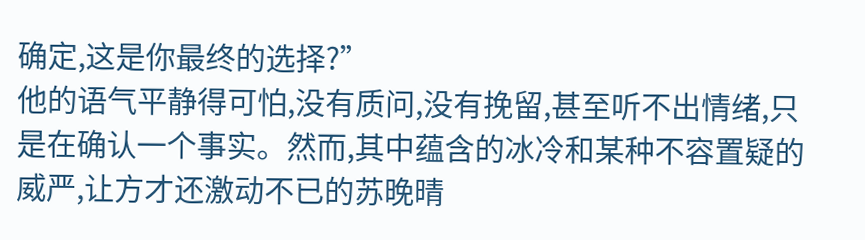确定,这是你最终的选择?”
他的语气平静得可怕,没有质问,没有挽留,甚至听不出情绪,只是在确认一个事实。然而,其中蕴含的冰冷和某种不容置疑的威严,让方才还激动不已的苏晚晴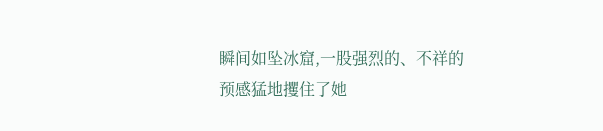瞬间如坠冰窟,一股强烈的、不祥的预感猛地攫住了她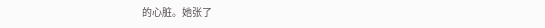的心脏。她张了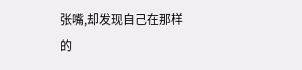张嘴,却发现自己在那样的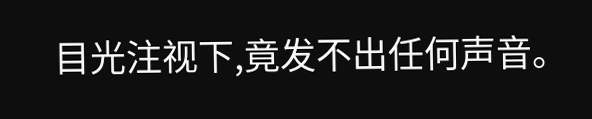目光注视下,竟发不出任何声音。